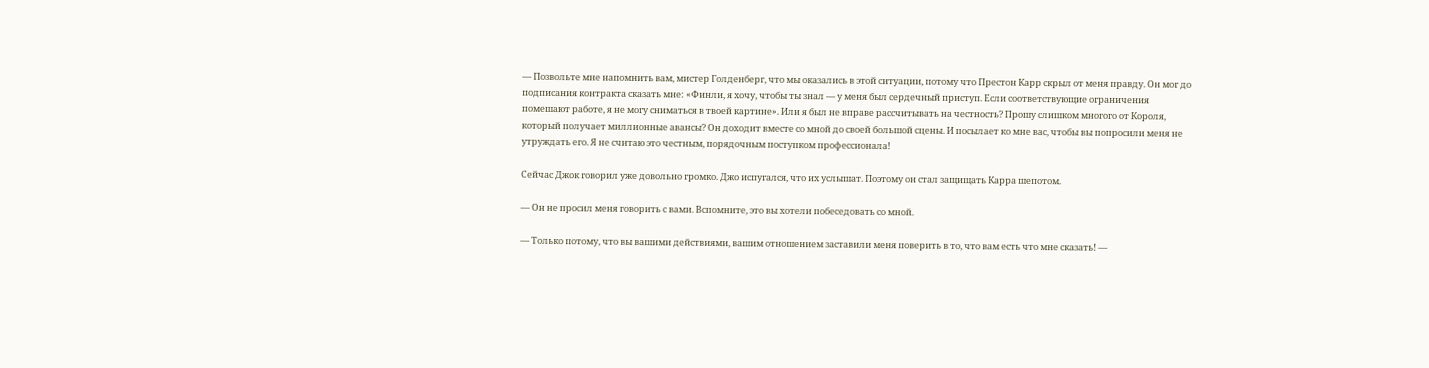— Позвольте мне напомнить вам, мистер Голденберг, что мы оказались в этой ситуации, потому что Престон Карр скрыл от меня правду. Он мог до подписания контракта сказать мне: «Финли, я хочу, чтобы ты знал — у меня был сердечный приступ. Если соответствующие ограничения помешают работе, я не могу сниматься в твоей картине». Или я был не вправе рассчитывать на честность? Прошу слишком многого от Короля, который получает миллионные авансы? Он доходит вместе со мной до своей большой сцены. И посылает ко мне вас, чтобы вы попросили меня не утруждать его. Я не считаю это честным, порядочным поступком профессионала!

Сейчас Джок говорил уже довольно громко. Джо испугался, что их услышат. Поэтому он стал защищать Карра шепотом.

— Он не просил меня говорить с вами. Вспомните, это вы хотели побеседовать со мной.

— Только потому, что вы вашими действиями, вашим отношением заставили меня поверить в то, что вам есть что мне сказать! —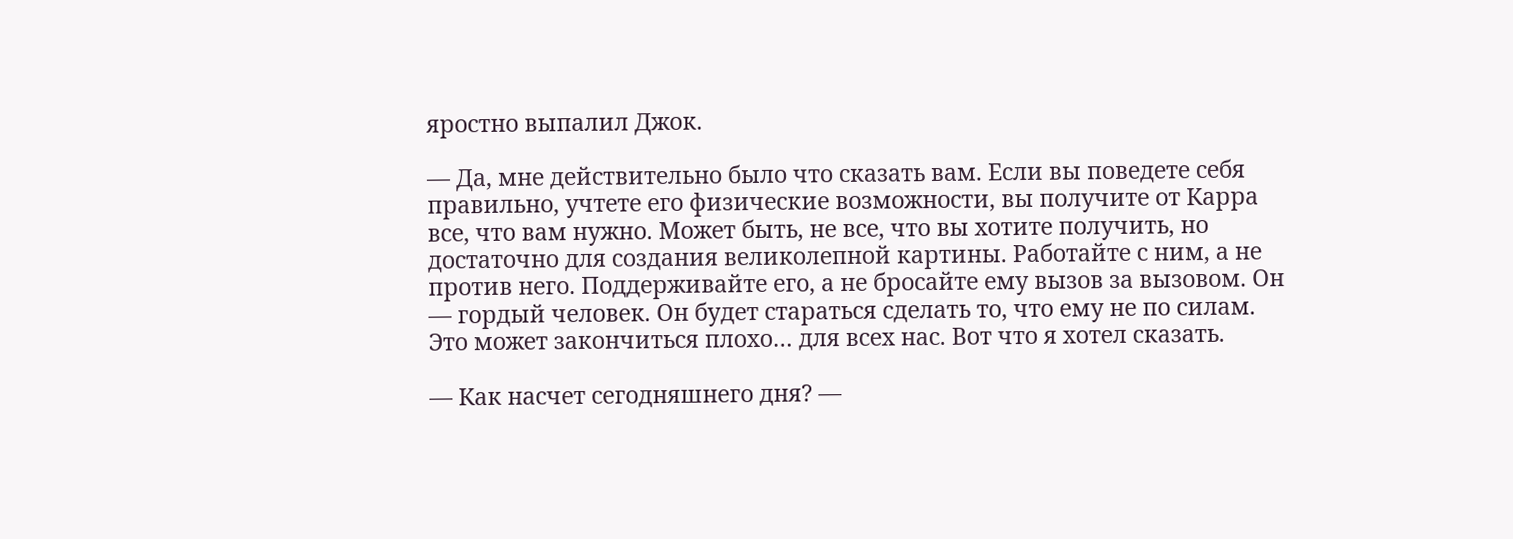яростно выпалил Джок.

— Да, мне действительно было что сказать вам. Если вы поведете себя правильно, учтете его физические возможности, вы получите от Карра все, что вам нужно. Может быть, не все, что вы хотите получить, но достаточно для создания великолепной картины. Работайте с ним, а не против него. Поддерживайте его, а не бросайте ему вызов за вызовом. Он — гордый человек. Он будет стараться сделать то, что ему не по силам. Это может закончиться плохо… для всех нас. Вот что я хотел сказать.

— Как насчет сегодняшнего дня? —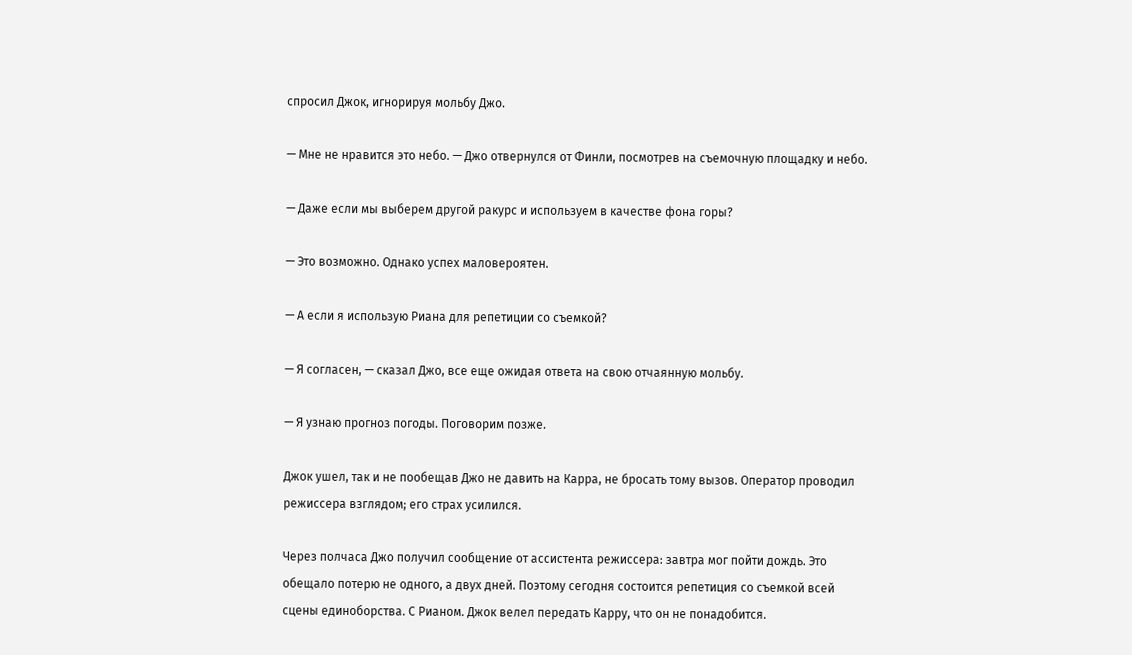спросил Джок, игнорируя мольбу Джо.

— Мне не нравится это небо. — Джо отвернулся от Финли, посмотрев на съемочную площадку и небо.

— Даже если мы выберем другой ракурс и используем в качестве фона горы?

— Это возможно. Однако успех маловероятен.

— А если я использую Риана для репетиции со съемкой?

— Я согласен, — сказал Джо, все еще ожидая ответа на свою отчаянную мольбу.

— Я узнаю прогноз погоды. Поговорим позже.

Джок ушел, так и не пообещав Джо не давить на Карра, не бросать тому вызов. Оператор проводил режиссера взглядом; его страх усилился.

Через полчаса Джо получил сообщение от ассистента режиссера: завтра мог пойти дождь. Это обещало потерю не одного, а двух дней. Поэтому сегодня состоится репетиция со съемкой всей сцены единоборства. С Рианом. Джок велел передать Карру, что он не понадобится.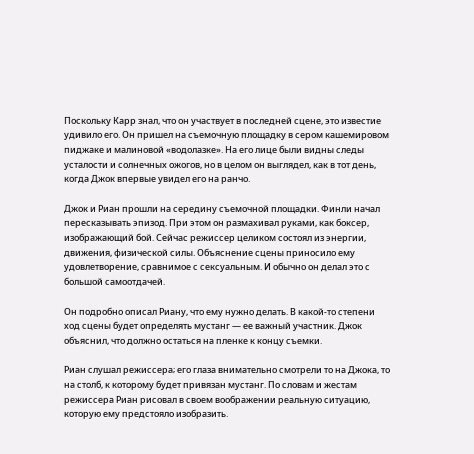Поскольку Карр знал, что он участвует в последней сцене, это известие удивило его. Он пришел на съемочную площадку в сером кашемировом пиджаке и малиновой «водолазке». На его лице были видны следы усталости и солнечных ожогов, но в целом он выглядел, как в тот день, когда Джок впервые увидел его на ранчо.

Джок и Риан прошли на середину съемочной площадки. Финли начал пересказывать эпизод. При этом он размахивал руками, как боксер, изображающий бой. Сейчас режиссер целиком состоял из энергии, движения, физической силы. Объяснение сцены приносило ему удовлетворение, сравнимое с сексуальным. И обычно он делал это с большой самоотдачей.

Он подробно описал Риану, что ему нужно делать. В какой-то степени ход сцены будет определять мустанг — ее важный участник. Джок объяснил, что должно остаться на пленке к концу съемки.

Риан слушал режиссера; его глаза внимательно смотрели то на Джока, то на столб, к которому будет привязан мустанг. По словам и жестам режиссера Риан рисовал в своем воображении реальную ситуацию, которую ему предстояло изобразить.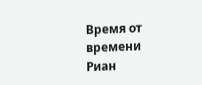Время от времени Риан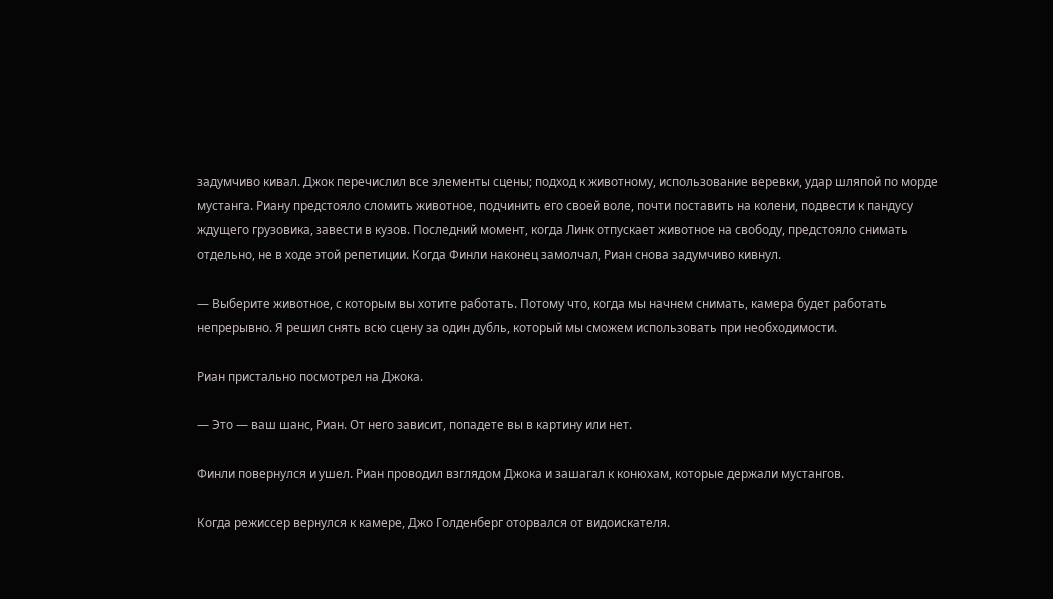задумчиво кивал. Джок перечислил все элементы сцены; подход к животному, использование веревки, удар шляпой по морде мустанга. Риану предстояло сломить животное, подчинить его своей воле, почти поставить на колени, подвести к пандусу ждущего грузовика, завести в кузов. Последний момент, когда Линк отпускает животное на свободу, предстояло снимать отдельно, не в ходе этой репетиции. Когда Финли наконец замолчал, Риан снова задумчиво кивнул.

— Выберите животное, с которым вы хотите работать. Потому что, когда мы начнем снимать, камера будет работать непрерывно. Я решил снять всю сцену за один дубль, который мы сможем использовать при необходимости.

Риан пристально посмотрел на Джока.

— Это — ваш шанс, Риан. От него зависит, попадете вы в картину или нет.

Финли повернулся и ушел. Риан проводил взглядом Джока и зашагал к конюхам, которые держали мустангов.

Когда режиссер вернулся к камере, Джо Голденберг оторвался от видоискателя.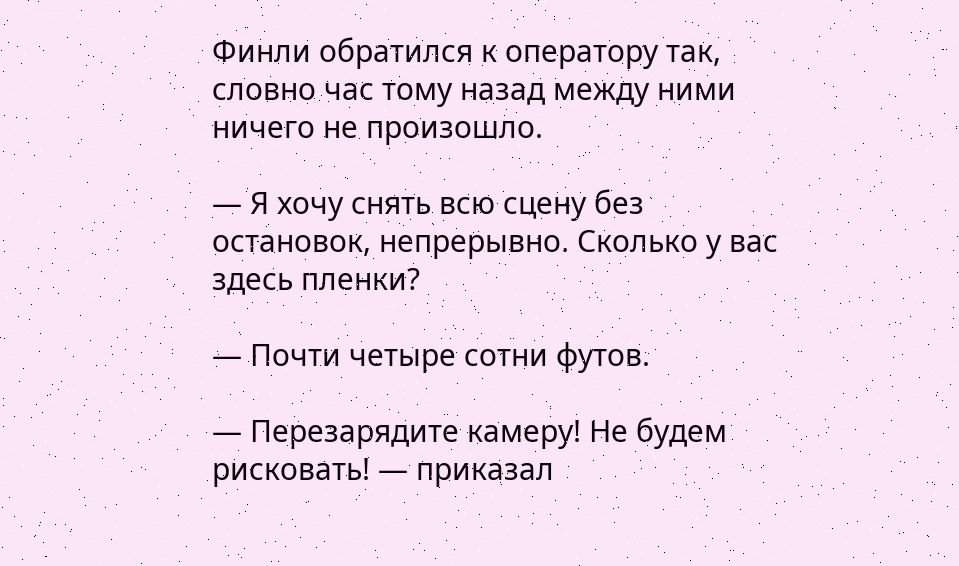Финли обратился к оператору так, словно час тому назад между ними ничего не произошло.

— Я хочу снять всю сцену без остановок, непрерывно. Сколько у вас здесь пленки?

— Почти четыре сотни футов.

— Перезарядите камеру! Не будем рисковать! — приказал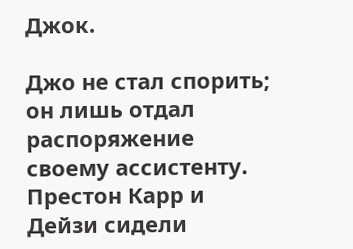Джок.

Джо не стал спорить; он лишь отдал распоряжение своему ассистенту. Престон Карр и Дейзи сидели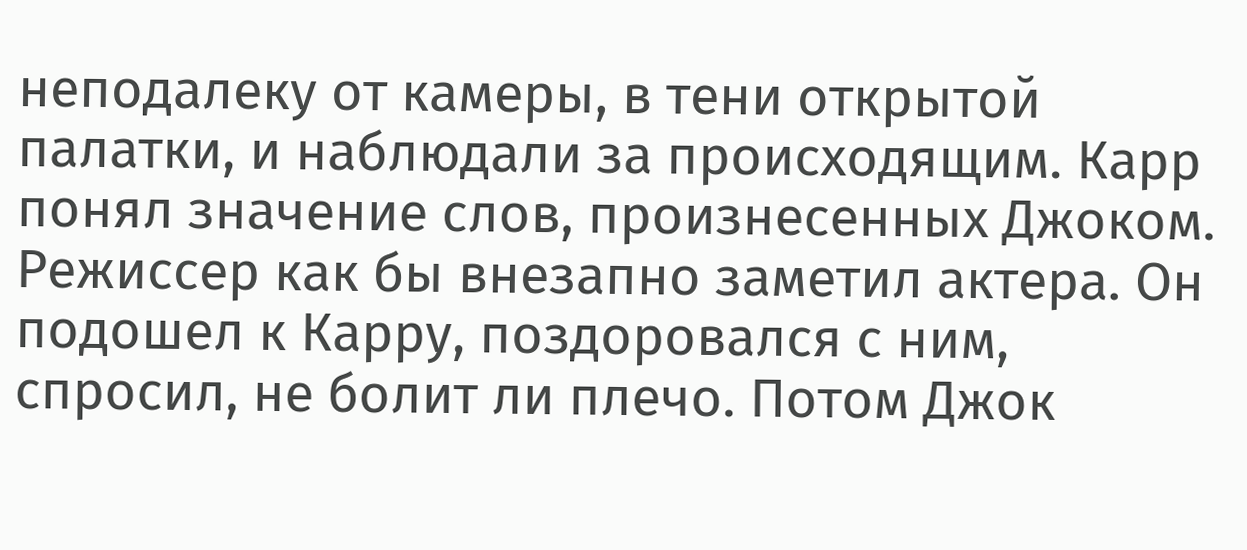неподалеку от камеры, в тени открытой палатки, и наблюдали за происходящим. Карр понял значение слов, произнесенных Джоком. Режиссер как бы внезапно заметил актера. Он подошел к Карру, поздоровался с ним, спросил, не болит ли плечо. Потом Джок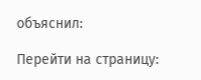объяснил:

Перейти на страницу: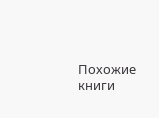Похожие книги